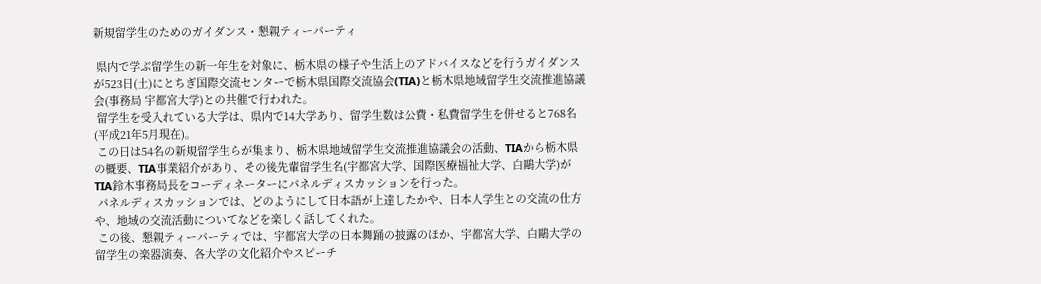新規留学生のためのガイダンス・懇親ティーパーティ

 県内で学ぶ留学生の新一年生を対象に、栃木県の様子や生活上のアドバイスなどを行うガイダンスが523日(土)にとちぎ国際交流センターで栃木県国際交流協会(TIA)と栃木県地域留学生交流推進協議会(事務局 宇都宮大学)との共催で行われた。
 留学生を受入れている大学は、県内で14大学あり、留学生数は公費・私費留学生を併せると768名(平成21年5月現在)。
 この日は54名の新規留学生らが集まり、栃木県地域留学生交流推進協議会の活動、TIAから栃木県の概要、TIA事業紹介があり、その後先輩留学生名(宇都宮大学、国際医療福祉大学、白鷗大学)がTIA鈴木事務局長をコーディネーターにパネルディスカッションを行った。
 パネルディスカッションでは、どのようにして日本語が上達したかや、日本人学生との交流の仕方や、地域の交流活動についてなどを楽しく話してくれた。
 この後、懇親ティーパーティでは、宇都宮大学の日本舞踊の披露のほか、宇都宮大学、白鷗大学の留学生の楽器演奏、各大学の文化紹介やスピーチ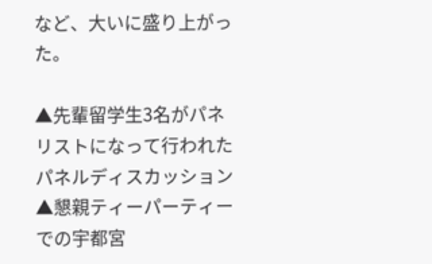など、大いに盛り上がった。

▲先輩留学生3名がパネリストになって行われたパネルディスカッション ▲懇親ティーパーティーでの宇都宮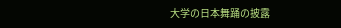大学の日本舞踊の披露